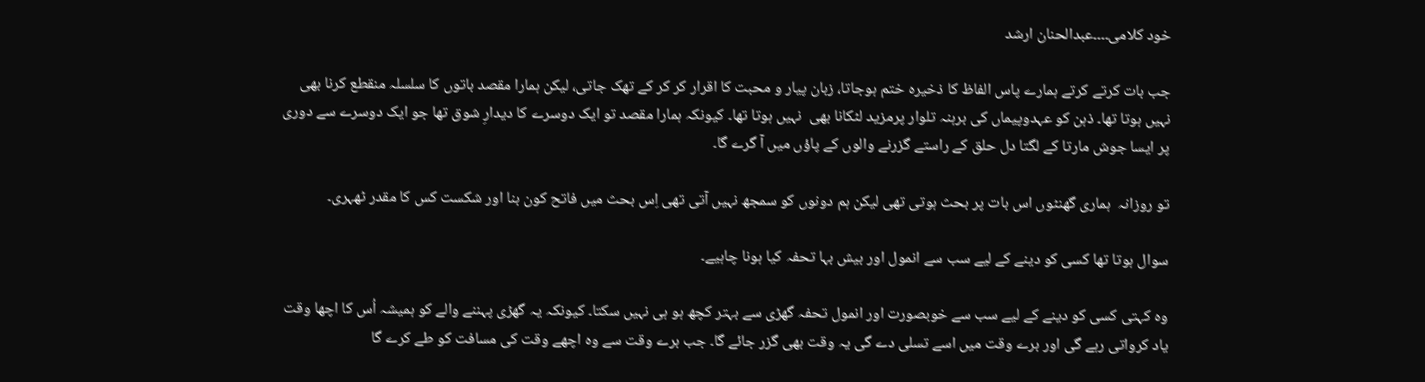خود کلامی۔۔۔۔عبدالحنان ارشد

جب بات کرتے کرتے ہمارے پاس الفاظ کا ذخیرہ ختم ہوجاتا، زبان پیار و محبت کا اقرار کر کر کے تھک جاتی، لیکن ہمارا مقصد باتوں کا سلسلہ منقطع کرنا بھی نہیں ہوتا تھا۔ ذہن کو عہدوپیماں کی برہنہ تلوار پرمزید لٹکانا بھی  نہیں ہوتا تھا۔ کیونکہ ہمارا مقصد تو ایک دوسرے کا دیدارِ شوق تھا جو ایک دوسرے سے دوری پر ایسا جوش مارتا کے لگتا دل حلق کے راستے گزرنے والوں کے پاؤں میں آ گرے گا۔

تو روزانہ  ہماری گھنٹوں اس بات پر بحث ہوتی تھی لیکن ہم دونوں کو سمجھ نہیں آتی تھی اِس بحث میں فاتح کون بنا اور شکست کس کا مقدر ٹھہری۔

سوال ہوتا تھا کسی کو دینے کے لیے سب سے انمول اور بیش بہا تحفہ کیا ہونا چاہیے۔

وہ کہتی کسی کو دینے کے لیے سب سے خوبصورت اور انمول تحفہ گھڑی سے بہتر کچھ ہو ہی نہیں سکتا۔ کیونکہ یہ گھڑی پہننے والے کو ہمیشہ اُس کا اچھا وقت یاد کرواتی رہے گی اور برے وقت میں اسے تسلی دے گی یہ وقت بھی گزر جائے گا۔ جب برے وقت سے وہ اچھے وقت کی مسافت کو طے کرے گا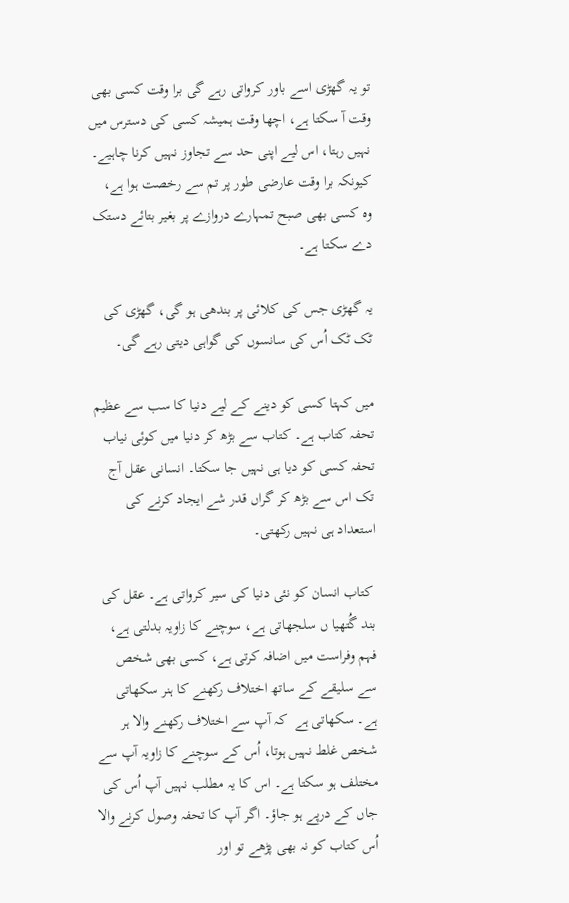تو یہ گھڑی اسے باور کرواتی رہے گی برا وقت کسی بھی وقت آ سکتا ہے، اچھا وقت ہمیشہ کسی کی دسترس میں نہیں رہتا، اس لیے اپنی حد سے تجاوز نہیں کرنا چاہیے۔ کیونکہ برا وقت عارضی طور پر تم سے رخصت ہوا ہے،  وہ کسی بھی صبح تمہارے دروازے پر بغیر بتائے دستک دے سکتا ہے۔

یہ گھڑی جس کی کلائی پر بندھی ہو گی، گھڑی کی ٹک ٹک اُس کی سانسوں کی گواہی دیتی رہے گی۔

میں کہتا کسی کو دینے کے لیے دنیا کا سب سے عظیم تحفہ کتاب ہے۔ کتاب سے بڑھ کر دنیا میں کوئی نیاب تحفہ کسی کو دیا ہی نہیں جا سکتا۔ انسانی عقل آج تک اس سے بڑھ کر گراں قدر شے ایجاد کرنے کی استعداد ہی نہیں رکھتی۔

 کتاب انسان کو نئی دنیا کی سیر کرواتی ہے۔ عقل کی بند گُتھیا ں سلجھاتی ہے، سوچنے کا زاویہ بدلتی ہے، فہم وفراست میں اضافہ کرتی ہے، کسی بھی شخص سے سلیقے کے ساتھ اختلاف رکھنے کا ہنر سکھاتی ہے۔ سکھاتی ہے  کہ آپ سے اختلاف رکھنے والا ہر شخص غلط نہیں ہوتا، اُس کے سوچنے کا زاویہ آپ سے مختلف ہو سکتا ہے۔ اس کا یہ مطلب نہیں آپ اُس کی جاں کے درپے ہو جاؤ۔ اگر آپ کا تحفہ وصول کرنے والا اُس کتاب کو نہ بھی پڑھے تو اور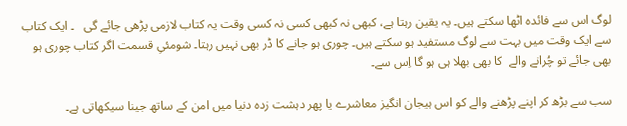لوگ اس سے فائدہ اٹھا سکتے ہیں۔ یہ یقین رہتا ہے، کبھی نہ کبھی کسی نہ کسی وقت یہ کتاب لازمی پڑھی جائے گی   ۔ ایک کتاب سے ایک وقت میں بہت سے لوگ مستفید ہو سکتے ہیں۔ چوری ہو جانے کا ڈر بھی نہیں رہتا۔ شومئیِ قسمت اگر کتاب چوری ہو بھی جائے تو چُرانے والے  کا بھی بھلا ہی ہو گا اِس سے۔

سب سے بڑھ کر اپنے پڑھنے والے کو اس ہیجان انگیز معاشرے یا پھر دہشت زدہ دنیا میں امن کے ساتھ جینا سیکھاتی ہے۔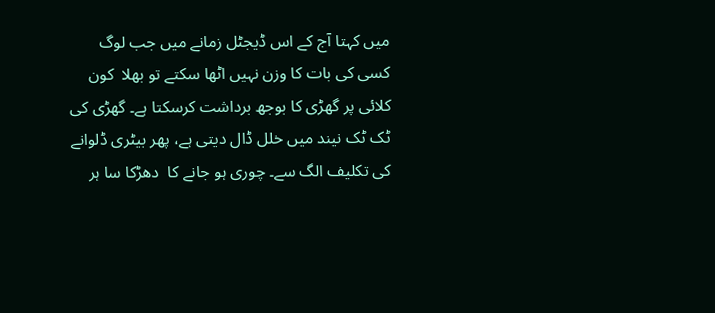میں کہتا آج کے اس ڈیجٹل زمانے میں جب لوگ کسی کی بات کا وزن نہیں اٹھا سکتے تو بھلا  کون کلائی پر گھڑی کا بوجھ برداشت کرسکتا ہے۔ گھڑی کی ٹک ٹک نیند میں خلل ڈال دیتی ہے، پھر بیٹری ڈلوانے کی تکلیف الگ سے۔ چوری ہو جانے کا  دھڑکا سا ہر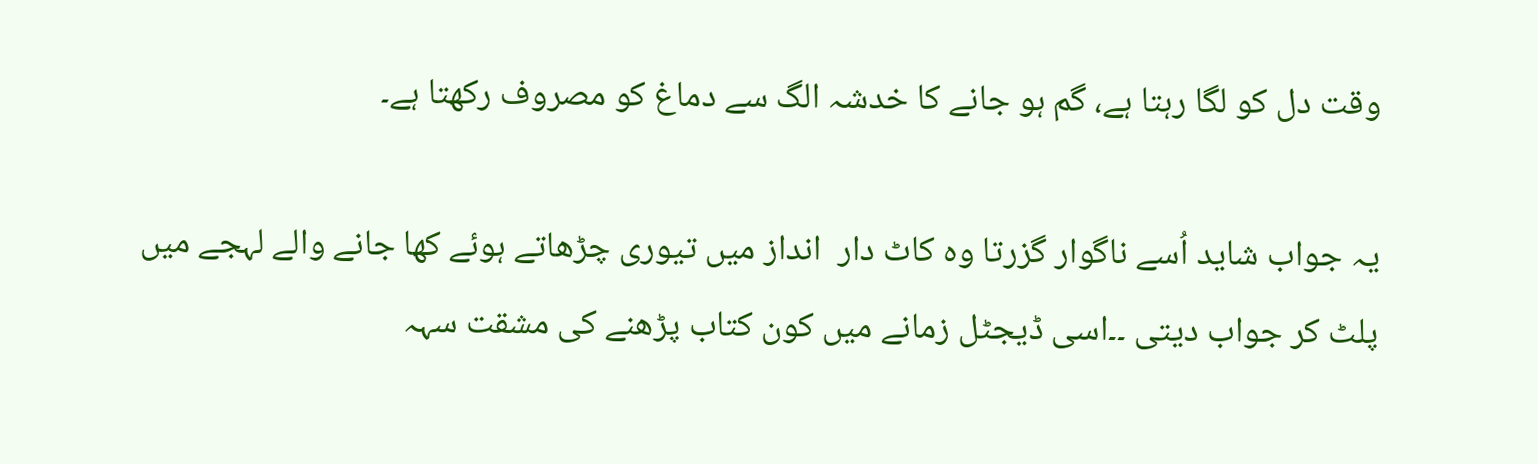وقت دل کو لگا رہتا ہے، گم ہو جانے کا خدشہ الگ سے دماغ کو مصروف رکھتا ہے۔

یہ جواب شاید اُسے ناگوار گزرتا وہ کاٹ دار  انداز میں تیوری چڑھاتے ہوئے کھا جانے والے لہجے میں پلٹ کر جواب دیتی ۔۔اسی ڈیجٹل زمانے میں کون کتاب پڑھنے کی مشقت سہہ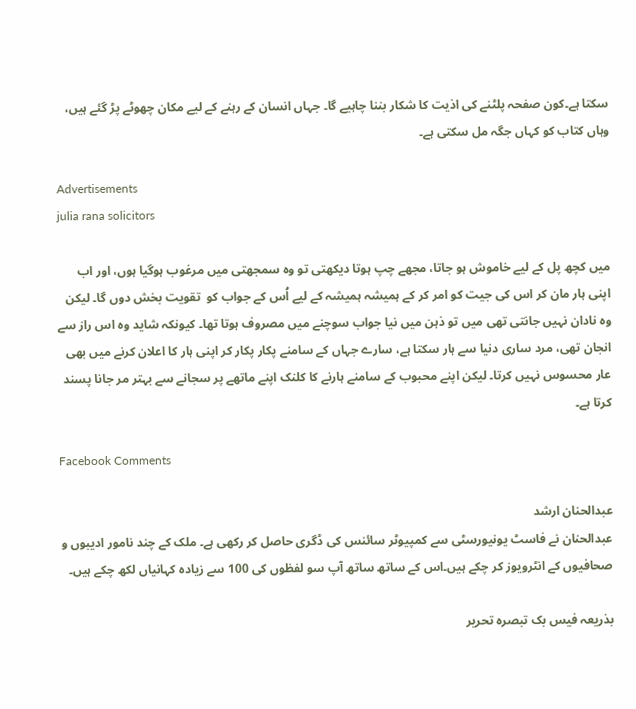سکتا ہے۔کون صفحہ پلٹنے کی اذیت کا شکار بننا چاہیے گا۔ جہاں انسان کے رہنے کے لیے مکان چھوٹے پڑ گئے ہیں، وہاں کتاب کو کہاں جگہ مل سکتی ہے۔

Advertisements
julia rana solicitors

میں کچھ پل کے لیے خاموش ہو جاتا، مجھے چپ ہوتا دیکھتی تو وہ سمجھتی میں مرغوب ہوگیا ہوں، اور اب اپنی ہار مان کر اس کی جیت کو امر کر کے ہمیشہ ہمیشہ کے لیے اُس کے جواب کو  تقویت بخش دوں گا۔ لیکن وہ نادان نہیں جانتی تھی میں تو ذہن میں نیا جواب سوچنے میں مصروف ہوتا تھا۔ کیونکہ شاید وہ اس راز سے انجان تھی، مرد ساری دنیا سے ہار سکتا ہے، سارے جہاں کے سامنے پکار پکار کر اپنی ہار کا اعلان کرنے میں بھی عار محسوس نہیں کرتا۔ لیکن اپنے محبوب کے سامنے ہارنے کا کلنک اپنے ماتھے پر سجانے سے بہتر مر جانا پسند کرتا ہے۔

Facebook Comments

عبدالحنان ارشد
عبدالحنان نے فاسٹ یونیورسٹی سے کمپیوٹر سائنس کی ڈگری حاصل کر رکھی ہے۔ ملک کے چند نامور ادیبوں و صحافیوں کے انٹرویوز کر چکے ہیں۔اس کے ساتھ ساتھ آپ سو لفظوں کی 100 سے زیادہ کہانیاں لکھ چکے ہیں۔

بذریعہ فیس بک تبصرہ تحریر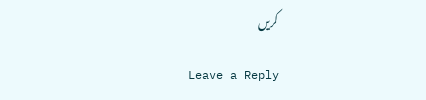کریں

Leave a Reply